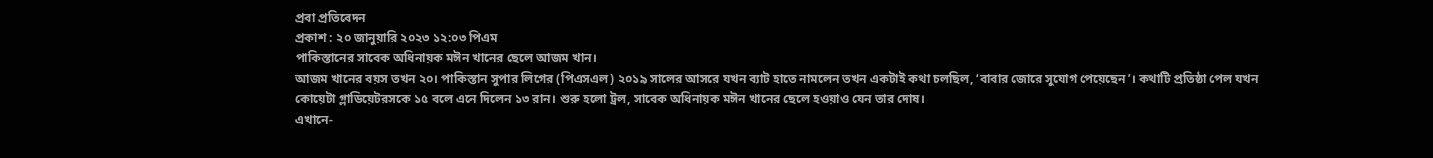প্রবা প্রতিবেদন
প্রকাশ : ২০ জানুয়ারি ২০২৩ ১২:০৩ পিএম
পাকিস্তানের সাবেক অধিনায়ক মঈন খানের ছেলে আজম খান।
আজম খানের বয়স তখন ২০। পাকিস্তান সুপার লিগের (পিএসএল) ২০১৯ সালের আসরে যখন ব্যাট হাতে নামলেন তখন একটাই কথা চলছিল, ‘বাবার জোরে সুযোগ পেয়েছেন’। কথাটি প্রতিষ্ঠা পেল যখন কোয়েটা গ্লাডিয়েটরসকে ১৫ বলে এনে দিলেন ১৩ রান। শুরু হলো ট্রল, সাবেক অধিনায়ক মঈন খানের ছেলে হওয়াও যেন তার দোষ।
এখানে-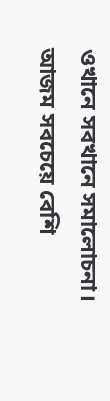ওখানে সবখানে সমালোচনা। আজম সবচেয়ে বেশি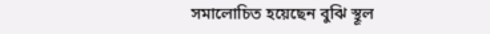সমালোচিত হয়েছেন বুঝি স্থূল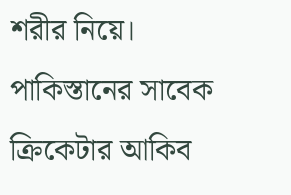শরীর নিয়ে। পাকিস্তানের সাবেক ক্রিকেটার আকিব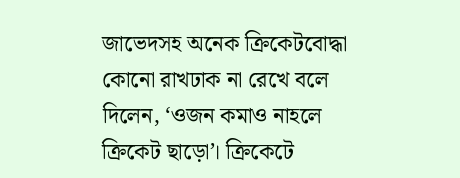জাভেদসহ অনেক ক্রিকেটবোদ্ধা কোনো রাখঢাক না রেখে বলে দিলেন, ‘ওজন কমাও নাহলে ক্রিকেট ছাড়ো’। ক্রিকেটে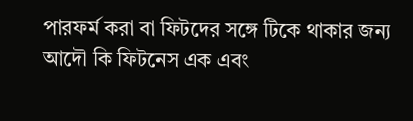পারফর্ম করা বা ফিটদের সঙ্গে টিকে থাকার জন্য আদৌ কি ফিটনেস এক এবং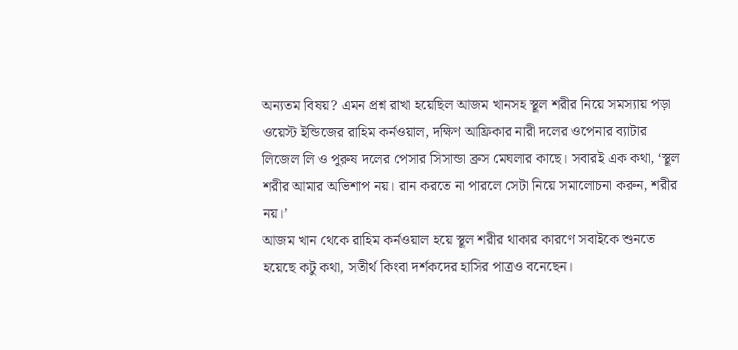অন্যতম বিষয়? এমন প্রশ্ন রাখা হয়েছিল আজম খানসহ স্থূল শরীর নিয়ে সমস্যায় পড়া ওয়েস্ট ইন্ডিজের রাহিম কর্নওয়াল, দক্ষিণ আফ্রিকার নারী দলের ওপেনার ব্যাটার লিজেল লি ও পুরুষ দলের পেসার সিসান্ডা ব্রুস মেঘলার কাছে। সবারই এক কথা, ‘স্থূল শরীর আমার অভিশাপ নয়। রান করতে না পারলে সেটা নিয়ে সমালোচনা করুন, শরীর নয়।’
আজম খান থেকে রাহিম কর্নওয়াল হয়ে স্থূল শরীর থাকার কারণে সবাইকে শুনতে হয়েছে কটু কথা, সতীর্থ কিংবা দর্শকদের হাসির পাত্রও বনেছেন।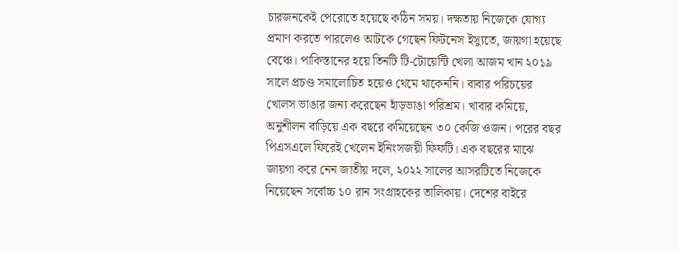চারজনকেই পেরোতে হয়েছে কঠিন সময়। দক্ষতায় নিজেকে যোগ্য প্রমাণ করতে পারলেও আটকে গেছেন ফিটনেস ইস্যুতে, জায়গা হয়েছে বেঞ্চে। পাকিস্তানের হয়ে তিনটি টি-টোয়েন্টি খেলা আজম খান ২০১৯ সালে প্রচণ্ড সমালোচিত হয়েও থেমে থাকেননি। বাবার পরিচয়ের খোলস ভাঙার জন্য করেছেন হাঁড়ভাঙা পরিশ্রম। খাবার কমিয়ে, অনুশীলন বাড়িয়ে এক বছরে কমিয়েছেন ৩০ কেজি ওজন। পরের বছর পিএসএলে ফিরেই খেলেন ইনিংসজয়ী ফিফটি। এক বছরের মাঝে জায়গা করে নেন জাতীয় দলে, ২০২২ সালের আসরটিতে নিজেকে নিয়েছেন সর্বোচ্চ ১০ রান সংগ্রাহকের তালিকায়। দেশের বাইরে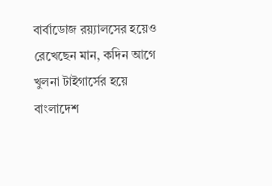বার্বাডোজ রয়্যালসের হয়েও রেখেছেন মান, কদিন আগে খুলনা টাইগার্সের হয়ে বাংলাদেশ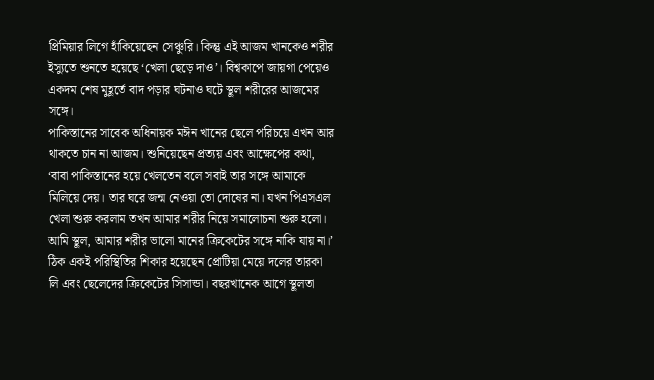প্রিমিয়ার লিগে হাঁকিয়েছেন সেঞ্চুরি। কিন্তু এই আজম খানকেও শরীর ইস্যুতে শুনতে হয়েছে ‘খেলা ছেড়ে দাও’। বিশ্বকাপে জায়গা পেয়েও একদম শেষ মুহূর্তে বাদ পড়ার ঘটনাও ঘটে স্থূল শরীরের আজমের সঙ্গে।
পাকিস্তানের সাবেক অধিনায়ক মঈন খানের ছেলে পরিচয়ে এখন আর থাকতে চান না আজম। শুনিয়েছেন প্রত্যয় এবং আক্ষেপের কথা, ‘বাবা পাকিস্তানের হয়ে খেলতেন বলে সবাই তার সঙ্গে আমাকে মিলিয়ে দেয়। তার ঘরে জন্ম নেওয়া তো দোষের না। যখন পিএসএল খেলা শুরু করলাম তখন আমার শরীর নিয়ে সমালোচনা শুরু হলো। আমি স্থূল, আমার শরীর ভালো মানের ক্রিকেটের সঙ্গে নাকি যায় না।’
ঠিক একই পরিস্থিতির শিকার হয়েছেন প্রোটিয়া মেয়ে দলের তারকা লি এবং ছেলেদের ক্রিকেটের সিসান্ডা। বছরখানেক আগে স্থূলতা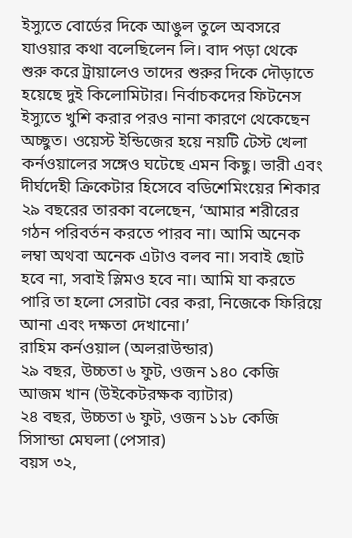ইস্যুতে বোর্ডের দিকে আঙুল তুলে অবসরে যাওয়ার কথা বলেছিলেন লি। বাদ পড়া থেকে শুরু করে ট্রায়ালেও তাদের শুরুর দিকে দৌড়াতে হয়েছে দুই কিলোমিটার। নির্বাচকদের ফিটনেস ইস্যুতে খুশি করার পরও নানা কারণে থেকেছেন অচ্ছুত। ওয়েস্ট ইন্ডিজের হয়ে নয়টি টেস্ট খেলা কর্নওয়ালের সঙ্গেও ঘটেছে এমন কিছু। ভারী এবং দীর্ঘদেহী ক্রিকেটার হিসেবে বডিশেমিংয়ের শিকার ২৯ বছরের তারকা বলেছেন, ‘আমার শরীরের গঠন পরিবর্তন করতে পারব না। আমি অনেক লম্বা অথবা অনেক এটাও বলব না। সবাই ছোট হবে না, সবাই স্লিমও হবে না। আমি যা করতে পারি তা হলো সেরাটা বের করা, নিজেকে ফিরিয়ে আনা এবং দক্ষতা দেখানো।’
রাহিম কর্নওয়াল (অলরাউন্ডার)
২৯ বছর, উচ্চতা ৬ ফুট, ওজন ১৪০ কেজি
আজম খান (উইকেটরক্ষক ব্যাটার)
২৪ বছর, উচ্চতা ৬ ফুট, ওজন ১১৮ কেজি
সিসান্ডা মেঘলা (পেসার)
বয়স ৩২,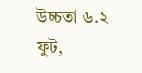উচ্চতা ৬.২ ফুট,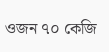ওজন ৭০ কেজি